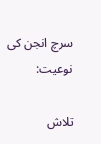سرچ انجن کی نوعیت:

تلاش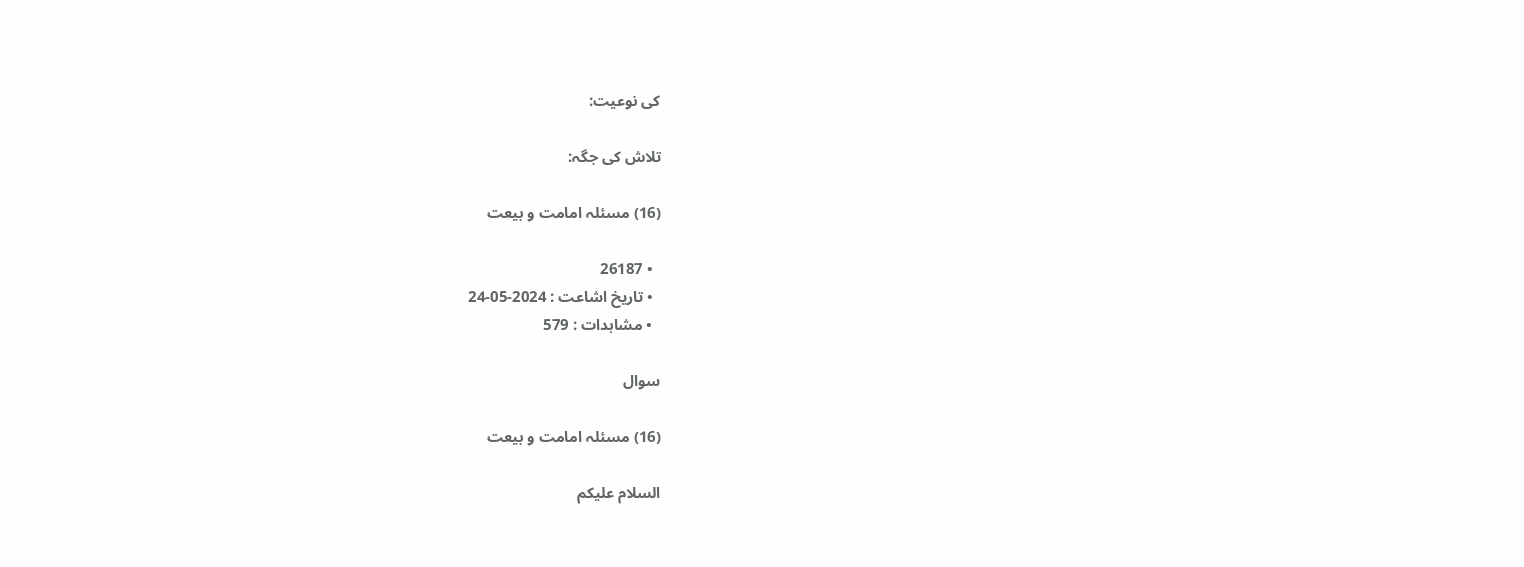کی نوعیت:

تلاش کی جگہ:

(16) مسئلہ امامت و بیعت

  • 26187
  • تاریخ اشاعت : 2024-05-24
  • مشاہدات : 579

سوال

(16) مسئلہ امامت و بیعت

السلام عليكم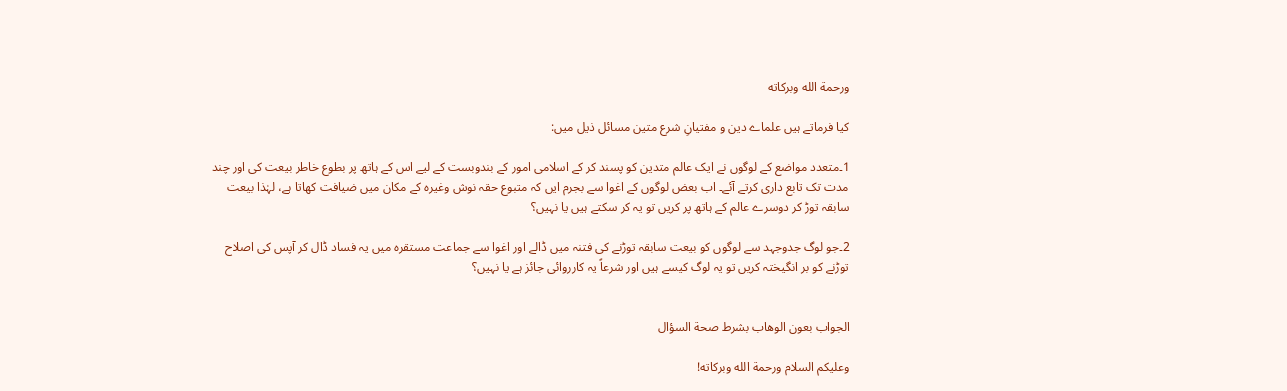ورحمة الله وبركاته

کیا فرماتے ہیں علماے دین و مفتیانِ شرع متین مسائل ذیل میں:

1۔متعدد مواضع کے لوگوں نے ایک عالم متدین کو پسند کر کے اسلامی امور کے بندوبست کے لیے اس کے ہاتھ پر بطوع خاطر بیعت کی اور چند مدت تک تابع داری کرتے آئے۔ اب بعض لوگوں کے اغوا سے بجرم ایں کہ متبوع حقہ نوش وغیرہ کے مکان میں ضیافت کھاتا ہے، لہٰذا بیعت سابقہ توڑ کر دوسرے عالم کے ہاتھ پر کریں تو یہ کر سکتے ہیں یا نہیں؟

2۔جو لوگ جدوجہد سے لوگوں کو بیعت سابقہ توڑنے کی فتنہ میں ڈالے اور اغوا سے جماعت مستقرہ میں یہ فساد ڈال کر آپس کی اصلاح توڑنے کو بر انگیختہ کریں تو یہ لوگ کیسے ہیں اور شرعاً یہ کارروائی جائز ہے یا نہیں؟


الجواب بعون الوهاب بشرط صحة السؤال

وعلیکم السلام ورحمة الله وبرکاته!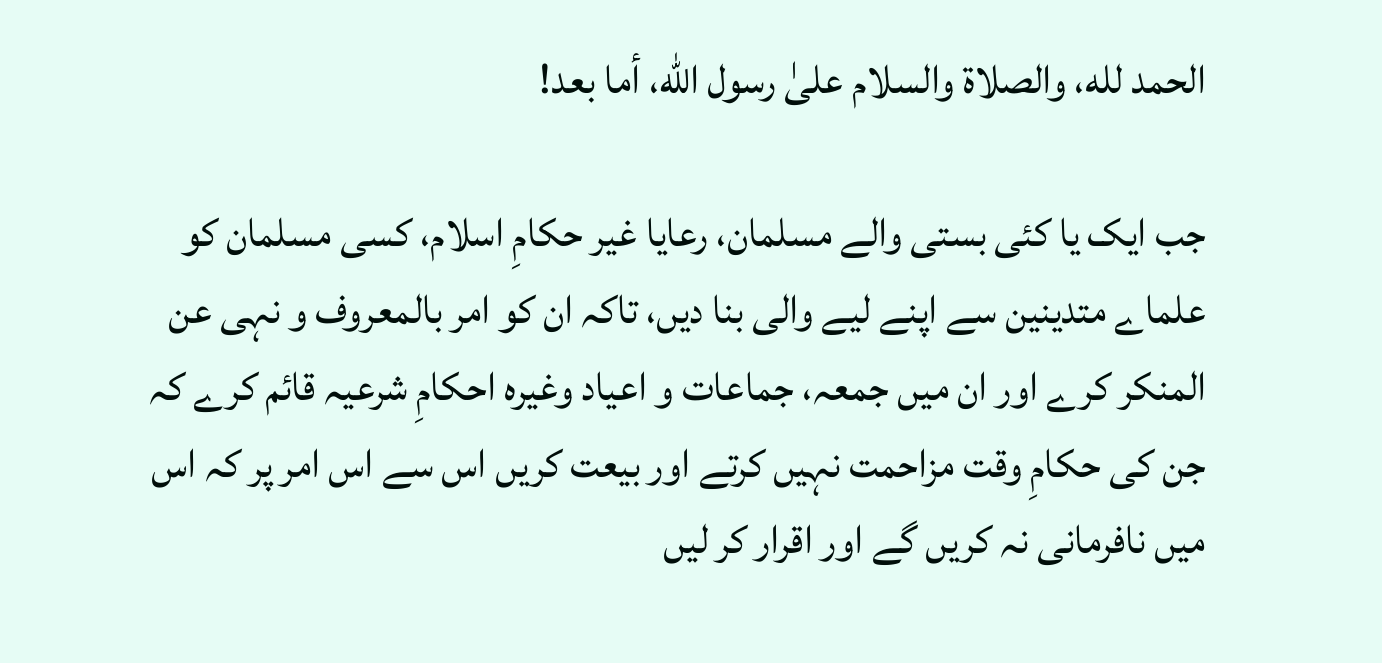الحمد لله، والصلاة والسلام علىٰ رسول الله، أما بعد!

جب ایک یا کئی بستی والے مسلمان، رعایا غیر حکامِ اسلام، کسی مسلمان کو علماے متدینین سے اپنے لیے والی بنا دیں، تاکہ ان کو امر بالمعروف و نہی عن المنکر کرے اور ان میں جمعہ، جماعات و اعیاد وغیرہ احکامِ شرعیہ قائم کرے کہ جن کی حکامِ وقت مزاحمت نہیں کرتے اور بیعت کریں اس سے اس امر پر کہ اس میں نافرمانی نہ کریں گے اور اقرار کر لیں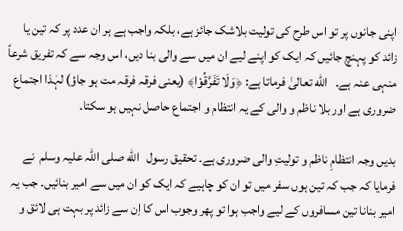اپنی جانوں پر تو اس طرح کی تولیت بلاشک جائز ہے، بلکہ واجب ہے ہر ان عدد پر کہ تین یا زائد کو پہنچ جائیں کہ ایک کو اپنے لیے ان میں سے والی بنا دیں، اس وجہ سے کہ تفریق شرعاً منہی عنہ ہے۔   الله تعالیٰ فرماتا ہے: ﴿وَلَا تَفَرَّقُوْا﴾ (یعنی فرقہ فرقہ مت ہو جاؤ) لہٰذا اجتماع ضروری ہے اور بلا ناظم و والی کے یہ انتظام و اجتماع حاصل نہیں ہو سکتا۔

بدیں وجہ انتظامِ ناظم و تولیتِ والی ضروری ہے۔ تحقیق رسول   الله صلی اللہ علیہ وسلم  نے فرمایا کہ جب کہ تین ہوں سفر میں تو ان کو چاہیے کہ ایک کو ان میں سے امیر بنائیں۔ جب یہ امیر بنانا تین مسافروں کے لیے واجب ہوا تو پھر وجوب اس کا اِن سے زائد پر بہت ہی لائق و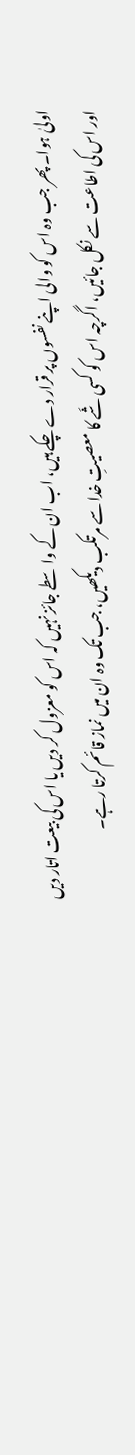اولیٰ ہوا۔ پھر جب وہ اس کو والی اپنے نفسوں پر قرار دے چکے ہیں، اب ان کے واسطے جائز نہیں کہ اس کو معزول کر دیں یا اس کی بیعت اتار دیں اور اس کی اطاعت سے نکل جائیں، اگرچہ اس کو کسی شَے کا معصیتِ خدا سے مرتکب دیکھیں، جب تک وہ ان میں نماز قائم کرتا رہے۔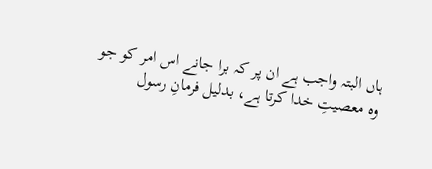ہاں البتہ واجب ہے ان پر کہ برا جانے اس امر کو جو وہ معصیتِ خدا کرتا ہے، بدلیل فرمانِ رسول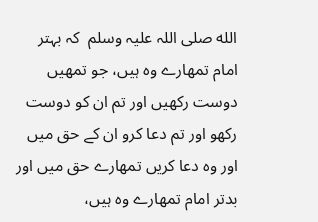الله صلی اللہ علیہ وسلم  کہ بہتر امام تمھارے وہ ہیں، جو تمھیں دوست رکھیں اور تم ان کو دوست رکھو اور تم دعا کرو ان کے حق میں اور وہ دعا کریں تمھارے حق میں اور بدتر امام تمھارے وہ ہیں،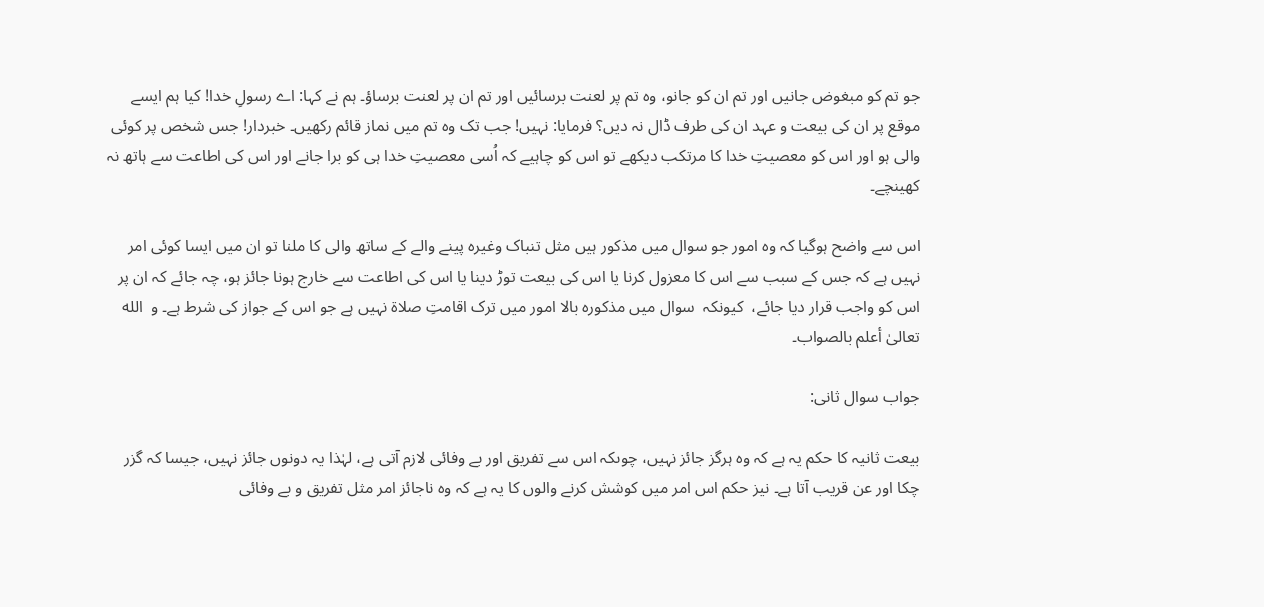جو تم کو مبغوض جانیں اور تم ان کو جانو، وہ تم پر لعنت برسائیں اور تم ان پر لعنت برساؤ۔ ہم نے کہا: اے رسولِ خدا! کیا ہم ایسے موقع پر ان کی بیعت و عہد ان کی طرف ڈال نہ دیں؟ فرمایا: نہیں! جب تک وہ تم میں نماز قائم رکھیں۔ خبردار! جس شخص پر کوئی والی ہو اور اس کو معصیتِ خدا کا مرتکب دیکھے تو اس کو چاہیے کہ اُسی معصیتِ خدا ہی کو برا جانے اور اس کی اطاعت سے ہاتھ نہ کھینچے۔

اس سے واضح ہوگیا کہ وہ امور جو سوال میں مذکور ہیں مثل تنباک وغیرہ پینے والے کے ساتھ والی کا ملنا تو ان میں ایسا کوئی امر نہیں ہے کہ جس کے سبب سے اس کا معزول کرنا یا اس کی بیعت توڑ دینا یا اس کی اطاعت سے خارج ہونا جائز ہو، چہ جائے کہ ان پر اس کو واجب قرار دیا جائے،  کیونکہ  سوال میں مذکورہ بالا امور میں ترک اقامتِ صلاۃ نہیں ہے جو اس کے جواز کی شرط ہے۔ و  الله تعالیٰ أعلم بالصواب۔

جواب سوال ثانی:

بیعت ثانیہ کا حکم یہ ہے کہ وہ ہرگز جائز نہیں، چوںکہ اس سے تفریق اور بے وفائی لازم آتی ہے، لہٰذا یہ دونوں جائز نہیں، جیسا کہ گزر چکا اور عن قریب آتا ہے۔ نیز حکم اس امر میں کوشش کرنے والوں کا یہ ہے کہ وہ ناجائز امر مثل تفریق و بے وفائی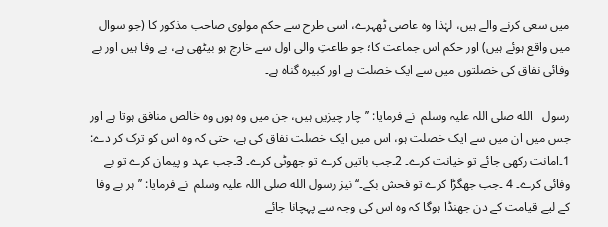میں سعی کرنے والے ہیں، لہٰذا وہ عاصی ٹھہرے، اسی طرح سے حکم مولوی صاحب مذکور کا (جو سوال میں واقع ہوئے ہیں) اور حکم اس جماعت کا؛ جو طاعتِ والی اول سے خارج ہو بیٹھی ہے، بے وفا ہیں اور بے وفائی نفاق کی خصلتوں میں سے ایک خصلت ہے اور کبیرہ گناہ ہے۔

رسول   الله صلی اللہ علیہ وسلم  نے فرمایا: ’’چار چیزیں ہیں، جن میں وہ ہوں وہ خالص منافق ہوتا ہے اور جس میں ان میں سے ایک خصلت ہو، اس میں ایک خصلت نفاق کی ہے، حتی کہ وہ اس کو ترک کر دے: 1۔امانت رکھی جائے تو خیانت کرے۔ 2۔جب باتیں کرے تو جھوٹی کرے۔ 3۔جب عہد و پیمان کرے تو بے وفائی کرے۔ 4 ۔جب جھگڑا کرے تو فحش بکے۔‘‘ نیز رسول الله صلی اللہ علیہ وسلم  نے فرمایا: ’’ہر بے وفا کے لیے قیامت کے دن جھنڈا ہوگا کہ وہ اس کی وجہ سے پہچانا جائے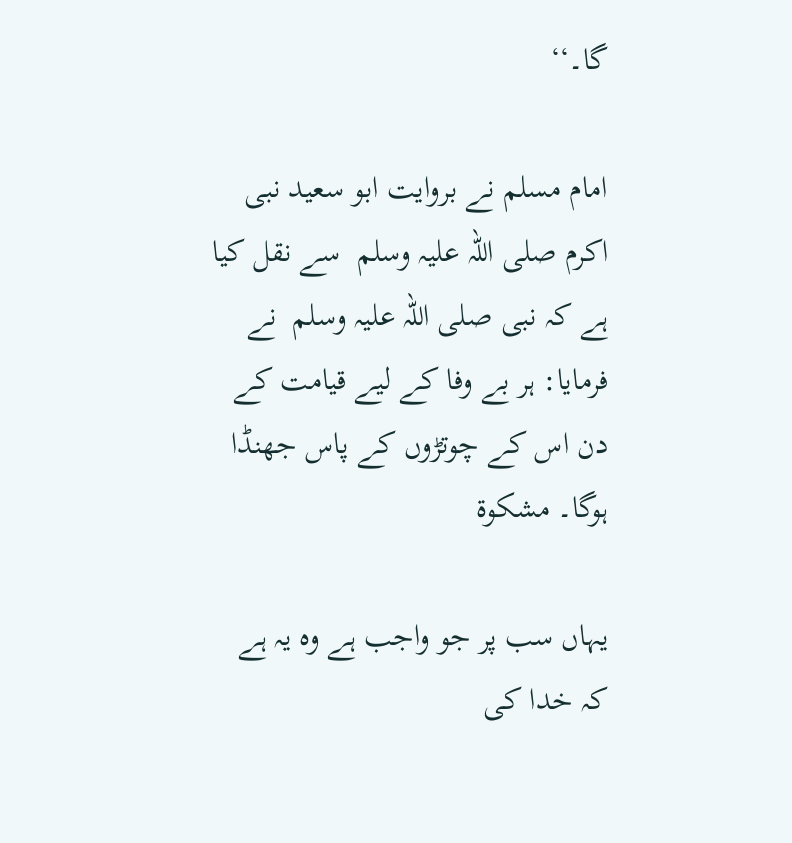گا۔‘‘

امام مسلم نے بروایت ابو سعید نبی اکرم صلی اللہ علیہ وسلم  سے نقل کیا ہے کہ نبی صلی اللہ علیہ وسلم  نے فرمایا: ہر بے وفا کے لیے قیامت کے دن اس کے چوتڑوں کے پاس جھنڈا ہوگا۔ مشکوة

یہاں سب پر جو واجب ہے وہ یہ ہے کہ خدا کی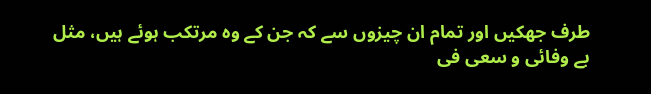طرف جھکیں اور تمام ان چیزوں سے کہ جن کے وہ مرتکب ہوئے ہیں، مثل بے وفائی و سعی فی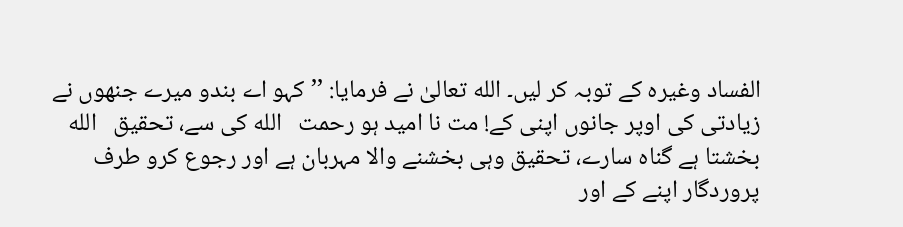الفساد وغیرہ کے توبہ کر لیں۔ الله تعالیٰ نے فرمایا: ’’کہو اے بندو میرے جنھوں نے زیادتی کی اوپر جانوں اپنی کے! مت نا امید ہو رحمت   الله کی سے، تحقیق   الله بخشتا ہے گناہ سارے، تحقیق وہی بخشنے والا مہربان ہے اور رجوع کرو طرف پروردگار اپنے کے اور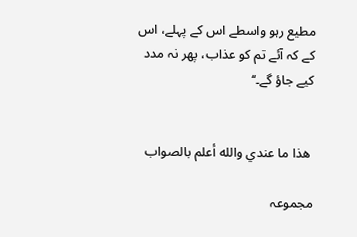مطیع رہو واسطے اس کے پہلے، اس کے کہ آئے تم کو عذاب، پھر نہ مدد کیے جاؤ گے۔‘‘


 ھذا ما عندي والله أعلم بالصواب

مجموعہ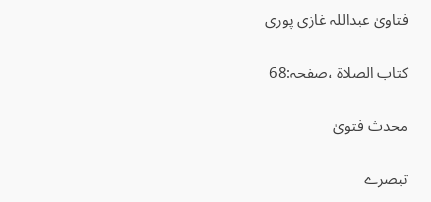فتاویٰ عبداللہ غازی پوری

کتاب الصلاۃ ،صفحہ:68

محدث فتویٰ

تبصرے